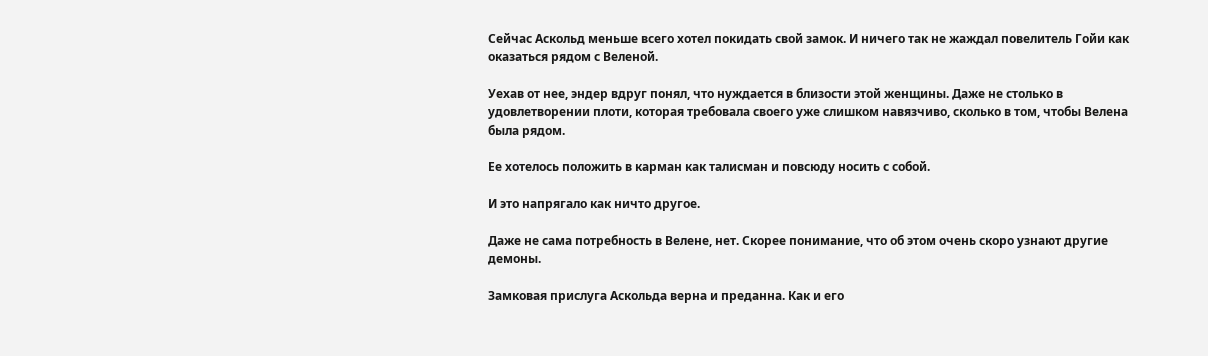Сейчас Аскольд меньше всего хотел покидать свой замок. И ничего так не жаждал повелитель Гойи как оказаться рядом с Веленой.

Уехав от нее, эндер вдруг понял, что нуждается в близости этой женщины. Даже не столько в удовлетворении плоти, которая требовала своего уже слишком навязчиво, сколько в том, чтобы Велена была рядом.

Ее хотелось положить в карман как талисман и повсюду носить с собой.

И это напрягало как ничто другое.

Даже не сама потребность в Велене, нет. Скорее понимание, что об этом очень скоро узнают другие демоны.

Замковая прислуга Аскольда верна и преданна. Как и его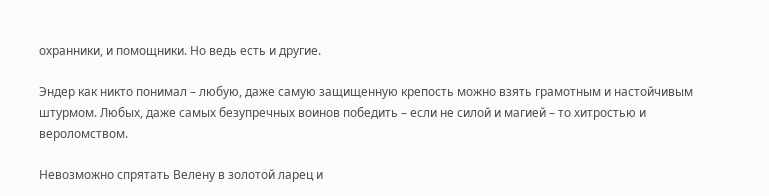охранники, и помощники. Но ведь есть и другие.

Эндер как никто понимал – любую, даже самую защищенную крепость можно взять грамотным и настойчивым штурмом. Любых, даже самых безупречных воинов победить – если не силой и магией – то хитростью и вероломством.

Невозможно спрятать Велену в золотой ларец и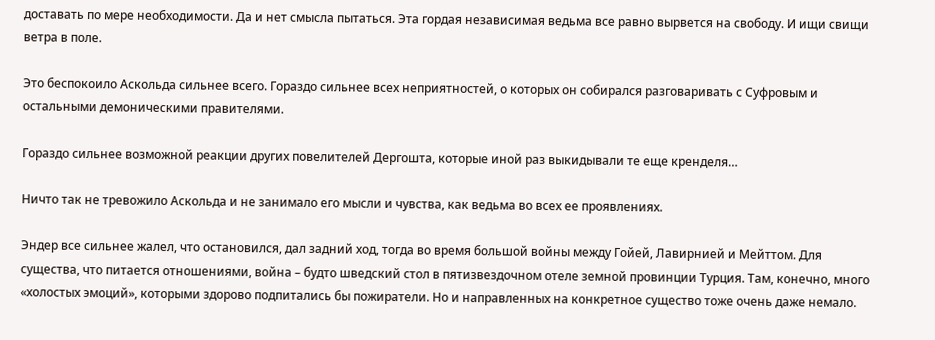доставать по мере необходимости. Да и нет смысла пытаться. Эта гордая независимая ведьма все равно вырвется на свободу. И ищи свищи ветра в поле.

Это беспокоило Аскольда сильнее всего. Гораздо сильнее всех неприятностей, о которых он собирался разговаривать с Суфровым и остальными демоническими правителями.

Гораздо сильнее возможной реакции других повелителей Дергошта, которые иной раз выкидывали те еще кренделя…

Ничто так не тревожило Аскольда и не занимало его мысли и чувства, как ведьма во всех ее проявлениях.

Эндер все сильнее жалел, что остановился, дал задний ход, тогда во время большой войны между Гойей, Лавирнией и Мейттом. Для существа, что питается отношениями, война – будто шведский стол в пятизвездочном отеле земной провинции Турция. Там, конечно, много «холостых эмоций», которыми здорово подпитались бы пожиратели. Но и направленных на конкретное существо тоже очень даже немало.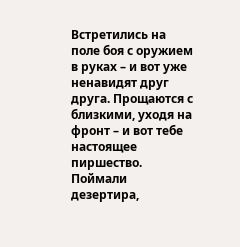Встретились на поле боя с оружием в руках – и вот уже ненавидят друг друга. Прощаются с близкими, уходя на фронт – и вот тебе настоящее пиршество. Поймали дезертира,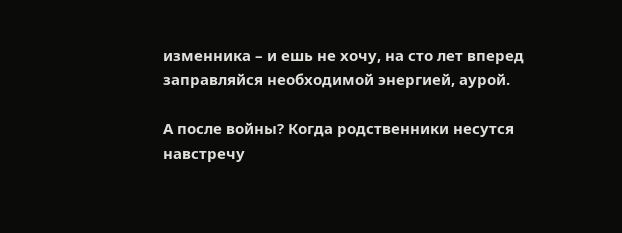изменника – и ешь не хочу, на сто лет вперед заправляйся необходимой энергией, аурой.

А после войны? Когда родственники несутся навстречу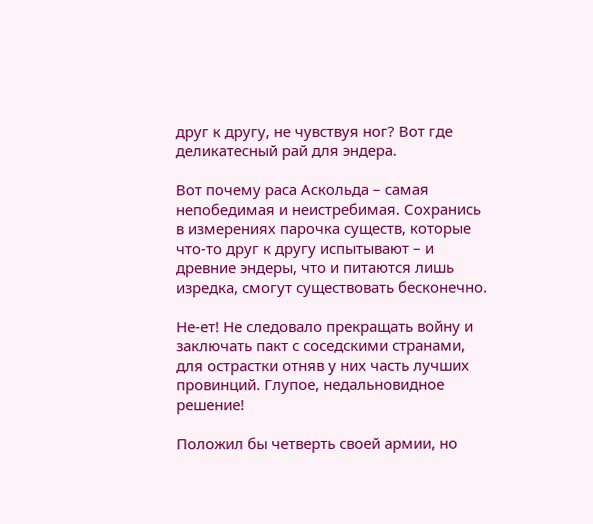друг к другу, не чувствуя ног? Вот где деликатесный рай для эндера.

Вот почему раса Аскольда – самая непобедимая и неистребимая. Сохранись в измерениях парочка существ, которые что-то друг к другу испытывают – и древние эндеры, что и питаются лишь изредка, смогут существовать бесконечно.

Не-ет! Не следовало прекращать войну и заключать пакт с соседскими странами, для острастки отняв у них часть лучших провинций. Глупое, недальновидное решение!

Положил бы четверть своей армии, но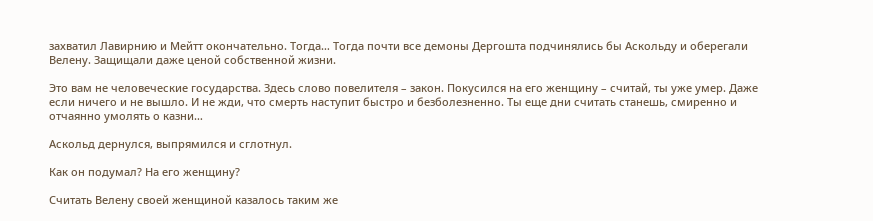захватил Лавирнию и Мейтт окончательно. Тогда… Тогда почти все демоны Дергошта подчинялись бы Аскольду и оберегали Велену. Защищали даже ценой собственной жизни.

Это вам не человеческие государства. Здесь слово повелителя – закон. Покусился на его женщину – считай, ты уже умер. Даже если ничего и не вышло. И не жди, что смерть наступит быстро и безболезненно. Ты еще дни считать станешь, смиренно и отчаянно умолять о казни…

Аскольд дернулся, выпрямился и сглотнул.

Как он подумал? На его женщину?

Считать Велену своей женщиной казалось таким же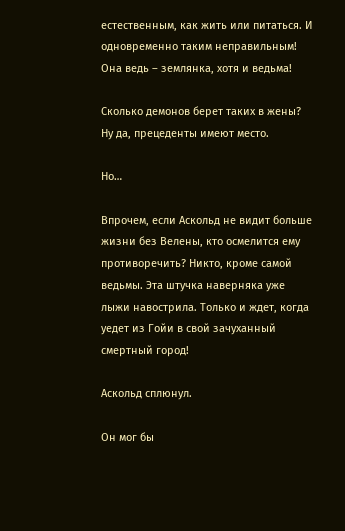естественным, как жить или питаться. И одновременно таким неправильным! Она ведь – землянка, хотя и ведьма!

Сколько демонов берет таких в жены? Ну да, прецеденты имеют место.

Но…

Впрочем, если Аскольд не видит больше жизни без Велены, кто осмелится ему противоречить? Никто, кроме самой ведьмы. Эта штучка наверняка уже лыжи навострила. Только и ждет, когда уедет из Гойи в свой зачуханный смертный город!

Аскольд сплюнул.

Он мог бы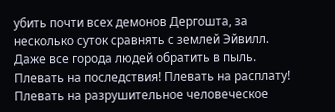убить почти всех демонов Дергошта, за несколько суток сравнять с землей Эйвилл. Даже все города людей обратить в пыль. Плевать на последствия! Плевать на расплату! Плевать на разрушительное человеческое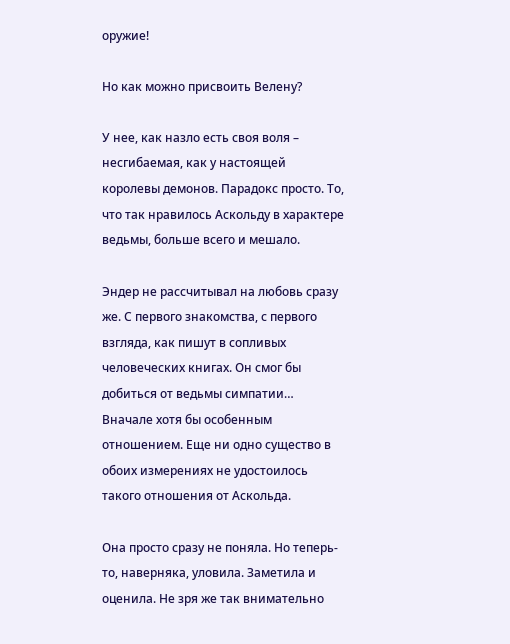оружие!

Но как можно присвоить Велену?

У нее, как назло есть своя воля – несгибаемая, как у настоящей королевы демонов. Парадокс просто. То, что так нравилось Аскольду в характере ведьмы, больше всего и мешало.

Эндер не рассчитывал на любовь сразу же. С первого знакомства, с первого взгляда, как пишут в сопливых человеческих книгах. Он смог бы добиться от ведьмы симпатии… Вначале хотя бы особенным отношением. Еще ни одно существо в обоих измерениях не удостоилось такого отношения от Аскольда.

Она просто сразу не поняла. Но теперь-то, наверняка, уловила. Заметила и оценила. Не зря же так внимательно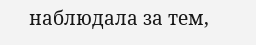наблюдала за тем,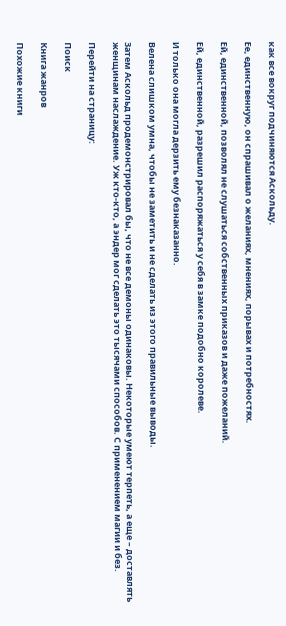как все вокруг подчиняются Аскольду.

Ее, единственную, он спрашивал о желаниях, мнениях, порывах и потребностях.

Ей, единственной, позволял не слушаться собственных приказов и даже пожеланий.

Ей, единственной, разрешил распоряжаться у себя в замке подобно королеве.

И только она могла дерзить ему безнаказанно.

Велена слишком умна, чтобы не заметить и не сделать из этого правильные выводы.

Затем Аскольд продемонстрировал бы, что не все демоны одинаковы. Некоторые умеют терпеть, а еще – доставлять женщинам наслаждение. Уж кто-кто, а эндер мог сделать это тысячами способов. С применением магии и без.

Перейти на страницу:

Поиск

Книга жанров

Похожие книги